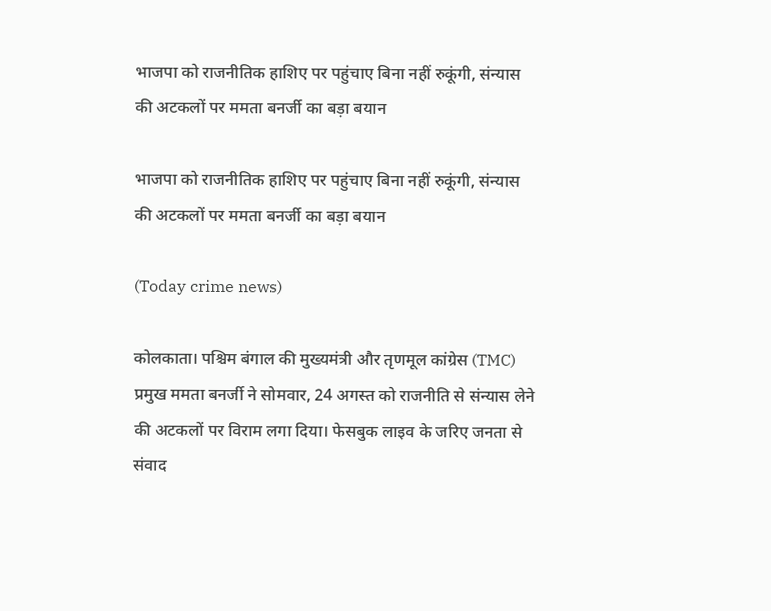भाजपा को राजनीतिक हाशिए पर पहुंचाए बिना नहीं रुकूंगी, संन्यास की अटकलों पर ममता बनर्जी का बड़ा बयान

भाजपा को राजनीतिक हाशिए पर पहुंचाए बिना नहीं रुकूंगी, संन्यास की अटकलों पर ममता बनर्जी का बड़ा बयान

(Today crime news)

कोलकाता। पश्चिम बंगाल की मुख्यमंत्री और तृणमूल कांग्रेस (TMC) प्रमुख ममता बनर्जी ने सोमवार, 24 अगस्त को राजनीति से संन्यास लेने की अटकलों पर विराम लगा दिया। फेसबुक लाइव के जरिए जनता से संवाद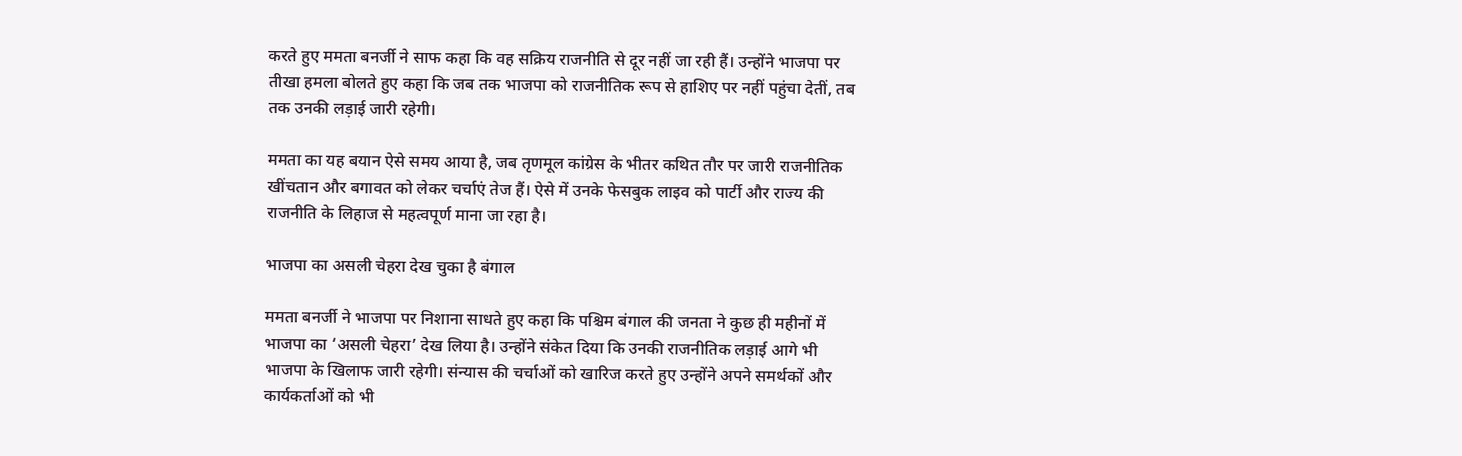करते हुए ममता बनर्जी ने साफ कहा कि वह सक्रिय राजनीति से दूर नहीं जा रही हैं। उन्होंने भाजपा पर तीखा हमला बोलते हुए कहा कि जब तक भाजपा को राजनीतिक रूप से हाशिए पर नहीं पहुंचा देतीं, तब तक उनकी लड़ाई जारी रहेगी।

ममता का यह बयान ऐसे समय आया है, जब तृणमूल कांग्रेस के भीतर कथित तौर पर जारी राजनीतिक खींचतान और बगावत को लेकर चर्चाएं तेज हैं। ऐसे में उनके फेसबुक लाइव को पार्टी और राज्य की राजनीति के लिहाज से महत्वपूर्ण माना जा रहा है।

भाजपा का असली चेहरा देख चुका है बंगाल

ममता बनर्जी ने भाजपा पर निशाना साधते हुए कहा कि पश्चिम बंगाल की जनता ने कुछ ही महीनों में भाजपा का ‘असली चेहरा’ देख लिया है। उन्होंने संकेत दिया कि उनकी राजनीतिक लड़ाई आगे भी भाजपा के खिलाफ जारी रहेगी। संन्यास की चर्चाओं को खारिज करते हुए उन्होंने अपने समर्थकों और कार्यकर्ताओं को भी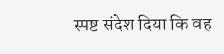स्पष्ट संदेश दिया कि वह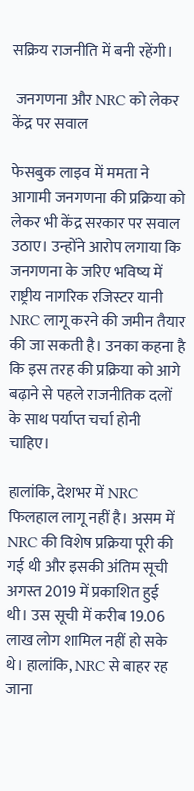सक्रिय राजनीति में बनी रहेंगी।

 जनगणना और NRC को लेकर केंद्र पर सवाल

फेसबुक लाइव में ममता ने आगामी जनगणना की प्रक्रिया को लेकर भी केंद्र सरकार पर सवाल उठाए। उन्होंने आरोप लगाया कि जनगणना के जरिए भविष्य में राष्ट्रीय नागरिक रजिस्टर यानी NRC लागू करने की जमीन तैयार की जा सकती है। उनका कहना है कि इस तरह की प्रक्रिया को आगे बढ़ाने से पहले राजनीतिक दलों के साथ पर्याप्त चर्चा होनी चाहिए।

हालांकि, देशभर में NRC फिलहाल लागू नहीं है। असम में NRC की विशेष प्रक्रिया पूरी की गई थी और इसकी अंतिम सूची अगस्त 2019 में प्रकाशित हुई थी। उस सूची में करीब 19.06 लाख लोग शामिल नहीं हो सके थे। हालांकि, NRC से बाहर रह जाना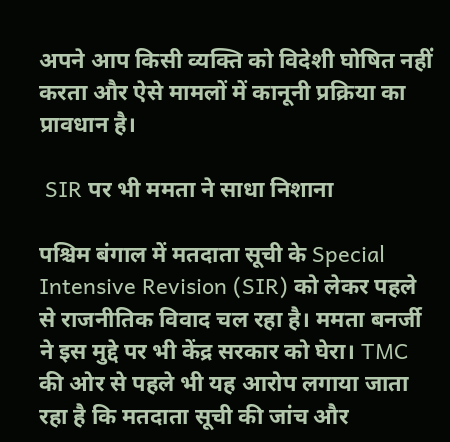अपने आप किसी व्यक्ति को विदेशी घोषित नहीं करता और ऐसे मामलों में कानूनी प्रक्रिया का प्रावधान है।

 SIR पर भी ममता ने साधा निशाना

पश्चिम बंगाल में मतदाता सूची के Special Intensive Revision (SIR) को लेकर पहले से राजनीतिक विवाद चल रहा है। ममता बनर्जी ने इस मुद्दे पर भी केंद्र सरकार को घेरा। TMC की ओर से पहले भी यह आरोप लगाया जाता रहा है कि मतदाता सूची की जांच और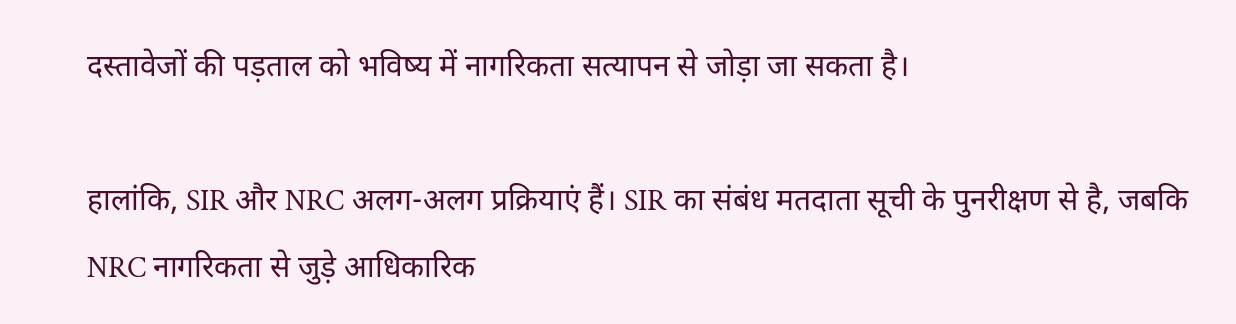दस्तावेजों की पड़ताल को भविष्य में नागरिकता सत्यापन से जोड़ा जा सकता है।

हालांकि, SIR और NRC अलग-अलग प्रक्रियाएं हैं। SIR का संबंध मतदाता सूची के पुनरीक्षण से है, जबकि NRC नागरिकता से जुड़े आधिकारिक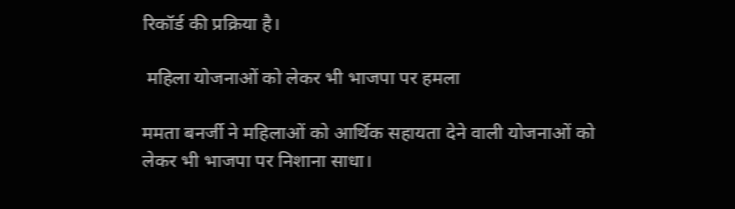रिकॉर्ड की प्रक्रिया है।

 महिला योजनाओं को लेकर भी भाजपा पर हमला

ममता बनर्जी ने महिलाओं को आर्थिक सहायता देने वाली योजनाओं को लेकर भी भाजपा पर निशाना साधा।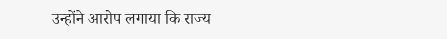उन्होंने आरोप लगाया कि राज्य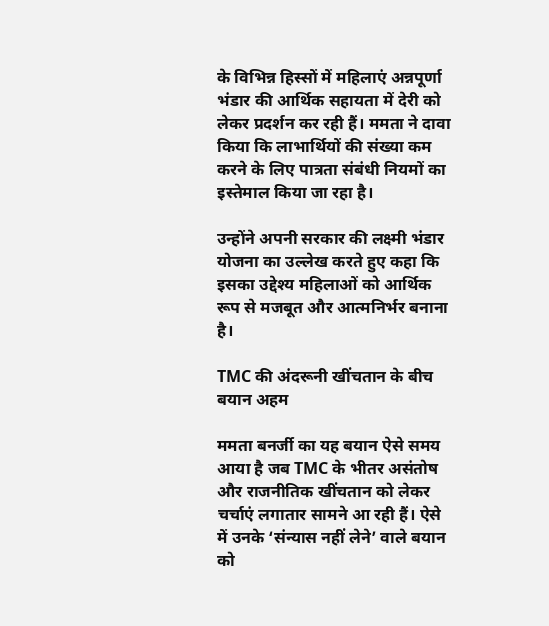के विभिन्न हिस्सों में महिलाएं अन्नपूर्णा भंडार की आर्थिक सहायता में देरी को लेकर प्रदर्शन कर रही हैं। ममता ने दावा किया कि लाभार्थियों की संख्या कम करने के लिए पात्रता संबंधी नियमों का इस्तेमाल किया जा रहा है।

उन्होंने अपनी सरकार की लक्ष्मी भंडार योजना का उल्लेख करते हुए कहा कि इसका उद्देश्य महिलाओं को आर्थिक रूप से मजबूत और आत्मनिर्भर बनाना है।

TMC की अंदरूनी खींचतान के बीच बयान अहम

ममता बनर्जी का यह बयान ऐसे समय आया है जब TMC के भीतर असंतोष और राजनीतिक खींचतान को लेकर चर्चाएं लगातार सामने आ रही हैं। ऐसे में उनके ‘संन्यास नहीं लेने’ वाले बयान को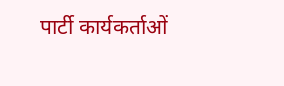पार्टी कार्यकर्ताओं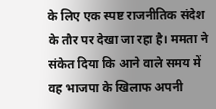के लिए एक स्पष्ट राजनीतिक संदेश के तौर पर देखा जा रहा है। ममता ने संकेत दिया कि आने वाले समय में वह भाजपा के खिलाफ अपनी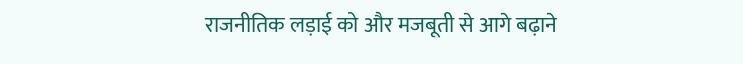राजनीतिक लड़ाई को और मजबूती से आगे बढ़ाने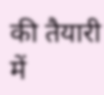की तैयारी में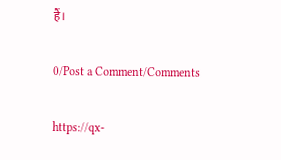हैं।

0/Post a Comment/Comments

https://qx-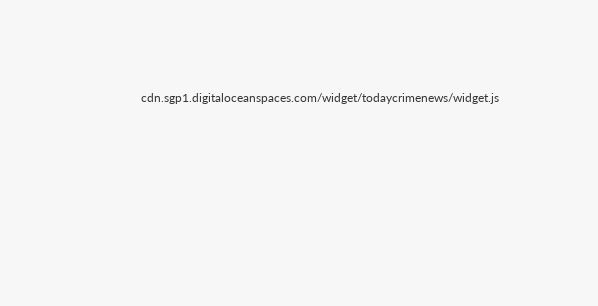cdn.sgp1.digitaloceanspaces.com/widget/todaycrimenews/widget.js